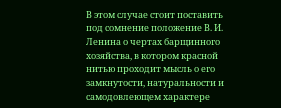В этом случае стоит поставить под сомнение положение В. И. Ленина о чертах барщинного хозяйства, в котором красной нитью проходит мысль о его замкнутости, натуральности и самодовлеющем характере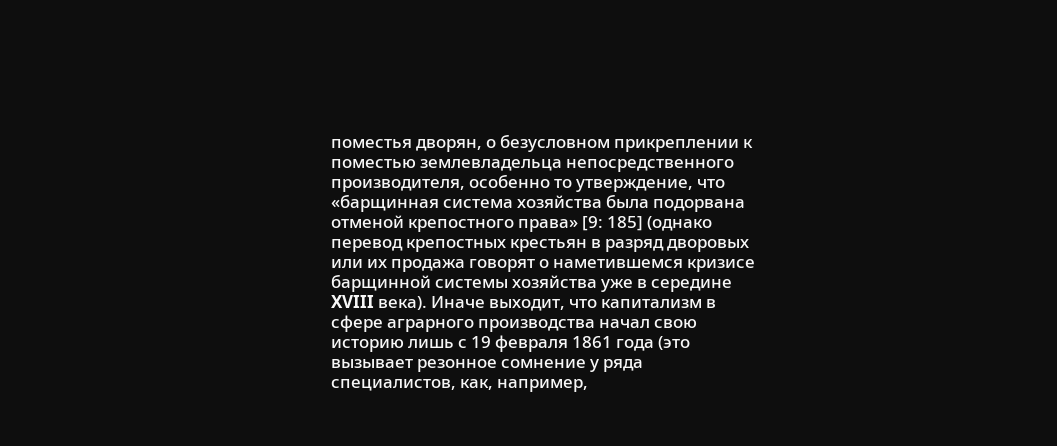поместья дворян, о безусловном прикреплении к поместью землевладельца непосредственного производителя, особенно то утверждение, что «барщинная система хозяйства была подорвана отменой крепостного права» [9: 185] (однако перевод крепостных крестьян в разряд дворовых или их продажа говорят о наметившемся кризисе барщинной системы хозяйства уже в середине XVIII века). Иначе выходит, что капитализм в сфере аграрного производства начал свою историю лишь с 19 февраля 1861 года (это вызывает резонное сомнение у ряда специалистов, как, например,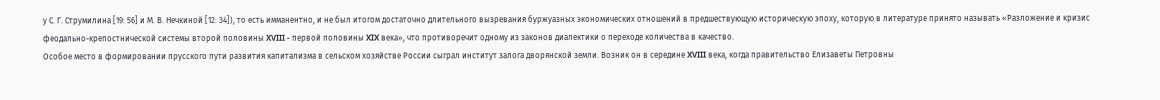у С. Г. Струмилина [19: 56] и М. В. Нечкиной [12: 34]), то есть имманентно, и не был итогом достаточно длительного вызревания буржуазных экономических отношений в предшествующую историческую эпоху, которую в литературе принято называть «Разложение и кризис феодально-крепостнической системы второй половины XVIII - первой половины XIX века», что противоречит одному из законов диалектики о переходе количества в качество.
Особое место в формировании прусского пути развития капитализма в сельском хозяйстве России сыграл институт залога дворянской земли. Возник он в середине XVIII века, когда правительство Елизаветы Петровны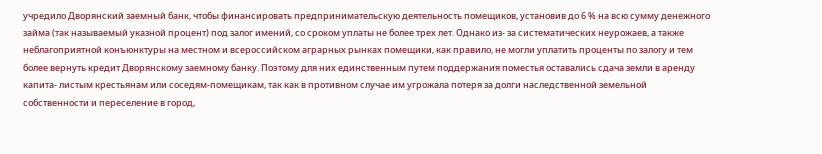учредило Дворянский заемный банк, чтобы финансировать предпринимательскую деятельность помещиков, установив до 6 % на всю сумму денежного займа (так называемый указной процент) под залог имений, со сроком уплаты не более трех лет. Однако из- за систематических неурожаев, а также неблагоприятной конъюнктуры на местном и всероссийском аграрных рынках помещики, как правило, не могли уплатить проценты по залогу и тем более вернуть кредит Дворянскому заемному банку. Поэтому для них единственным путем поддержания поместья оставались сдача земли в аренду капита- листым крестьянам или соседям-помещикам, так как в противном случае им угрожала потеря за долги наследственной земельной собственности и переселение в город,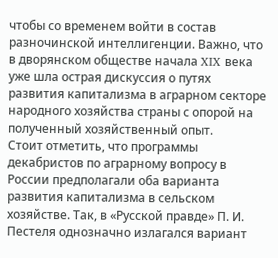чтобы со временем войти в состав разночинской интеллигенции. Важно, что в дворянском обществе начала XIX века уже шла острая дискуссия о путях развития капитализма в аграрном секторе народного хозяйства страны с опорой на полученный хозяйственный опыт.
Стоит отметить, что программы декабристов по аграрному вопросу в России предполагали оба варианта развития капитализма в сельском хозяйстве. Так, в «Русской правде» П. И. Пестеля однозначно излагался вариант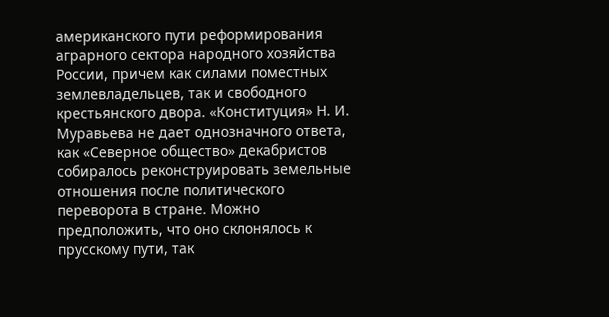американского пути реформирования аграрного сектора народного хозяйства России, причем как силами поместных землевладельцев, так и свободного крестьянского двора. «Конституция» Н. И. Муравьева не дает однозначного ответа, как «Северное общество» декабристов собиралось реконструировать земельные отношения после политического переворота в стране. Можно предположить, что оно склонялось к прусскому пути, так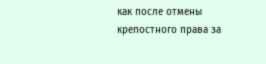как после отмены крепостного права за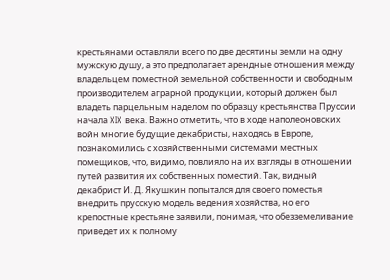крестьянами оставляли всего по две десятины земли на одну мужскую душу, а это предполагает арендные отношения между владельцем поместной земельной собственности и свободным производителем аграрной продукции, который должен был владеть парцельным наделом по образцу крестьянства Пруссии начала XIX века. Важно отметить, что в ходе наполеоновских войн многие будущие декабристы, находясь в Европе, познакомились с хозяйственными системами местных помещиков, что, видимо, повлияло на их взгляды в отношении путей развития их собственных поместий. Так, видный декабрист И. Д. Якушкин попытался для своего поместья внедрить прусскую модель ведения хозяйства, но его крепостные крестьяне заявили, понимая, что обезземеливание приведет их к полному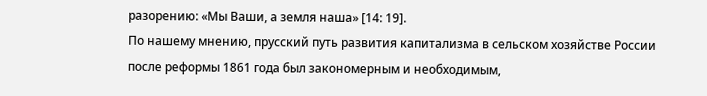разорению: «Мы Ваши, а земля наша» [14: 19].
По нашему мнению, прусский путь развития капитализма в сельском хозяйстве России после реформы 1861 года был закономерным и необходимым,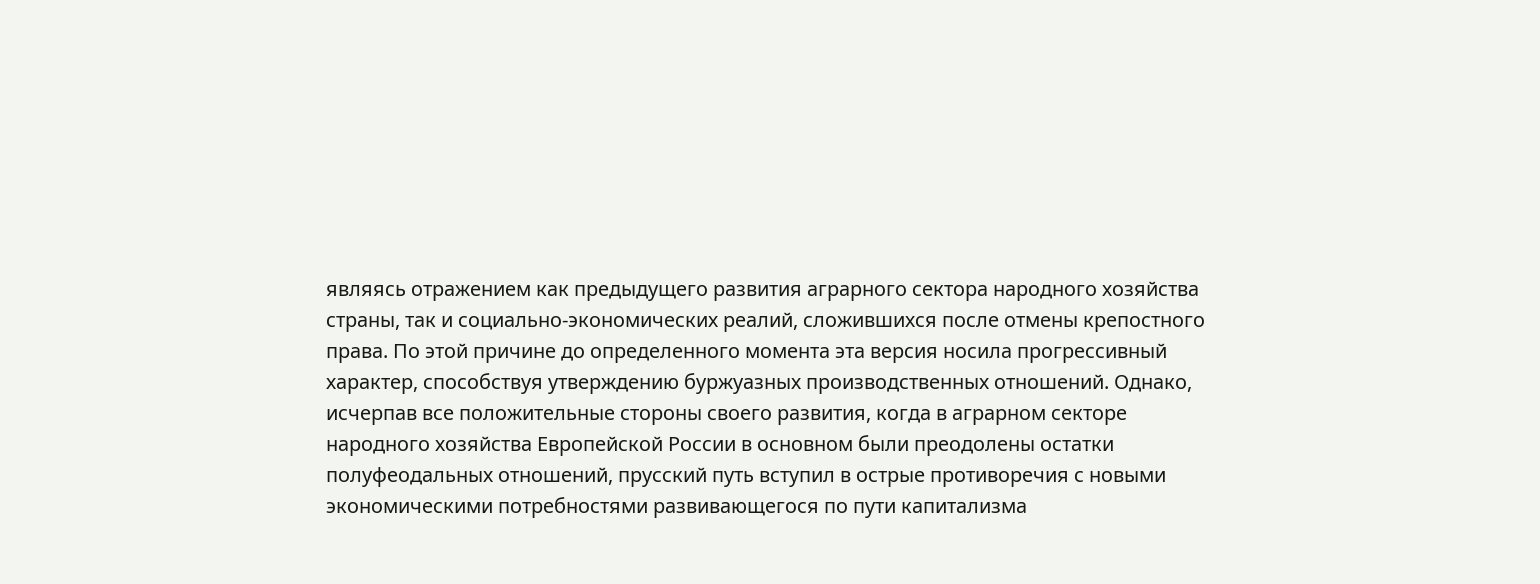являясь отражением как предыдущего развития аграрного сектора народного хозяйства страны, так и социально-экономических реалий, сложившихся после отмены крепостного права. По этой причине до определенного момента эта версия носила прогрессивный характер, способствуя утверждению буржуазных производственных отношений. Однако, исчерпав все положительные стороны своего развития, когда в аграрном секторе народного хозяйства Европейской России в основном были преодолены остатки полуфеодальных отношений, прусский путь вступил в острые противоречия с новыми экономическими потребностями развивающегося по пути капитализма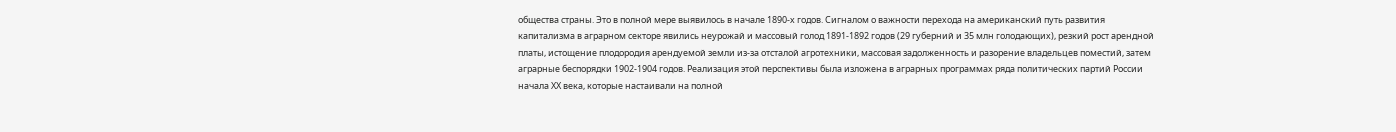общества страны. Это в полной мере выявилось в начале 1890-х годов. Сигналом о важности перехода на американский путь развития капитализма в аграрном секторе явились неурожай и массовый голод 1891-1892 годов (29 губерний и 35 млн голодающих), резкий рост арендной платы, истощение плодородия арендуемой земли из-за отсталой агротехники, массовая задолженность и разорение владельцев поместий, затем аграрные беспорядки 1902-1904 годов. Реализация этой перспективы была изложена в аграрных программах ряда политических партий России начала ХХ века, которые настаивали на полной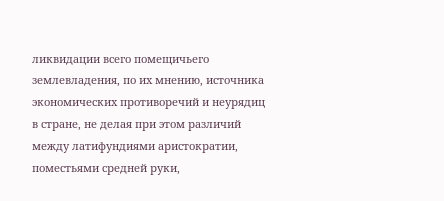ликвидации всего помещичьего землевладения, по их мнению, источника экономических противоречий и неурядиц в стране, не делая при этом различий между латифундиями аристократии, поместьями средней руки,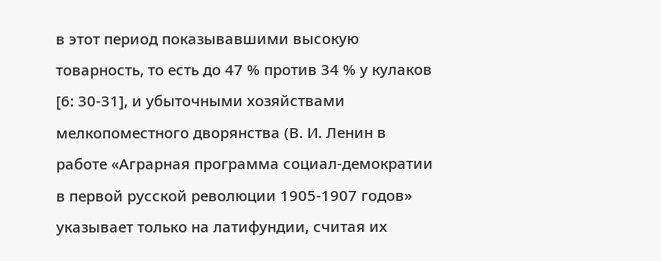в этот период показывавшими высокую товарность, то есть до 47 % против 34 % у кулаков [6: 30-31], и убыточными хозяйствами мелкопоместного дворянства (В. И. Ленин в работе «Аграрная программа социал-демократии в первой русской революции 1905-1907 годов» указывает только на латифундии, считая их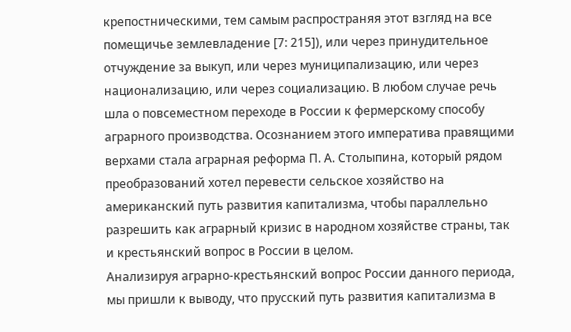крепостническими, тем самым распространяя этот взгляд на все помещичье землевладение [7: 215]), или через принудительное отчуждение за выкуп, или через муниципализацию, или через национализацию, или через социализацию. В любом случае речь шла о повсеместном переходе в России к фермерскому способу аграрного производства. Осознанием этого императива правящими верхами стала аграрная реформа П. А. Столыпина, который рядом преобразований хотел перевести сельское хозяйство на американский путь развития капитализма, чтобы параллельно разрешить как аграрный кризис в народном хозяйстве страны, так и крестьянский вопрос в России в целом.
Анализируя аграрно-крестьянский вопрос России данного периода, мы пришли к выводу, что прусский путь развития капитализма в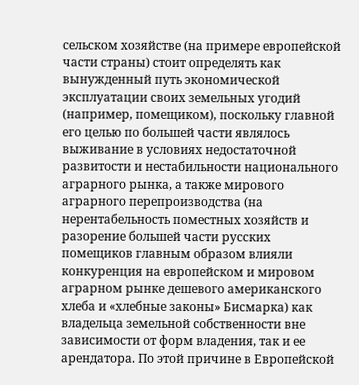сельском хозяйстве (на примере европейской части страны) стоит определять как вынужденный путь экономической эксплуатации своих земельных угодий (например, помещиком), поскольку главной его целью по большей части являлось выживание в условиях недостаточной развитости и нестабильности национального аграрного рынка, а также мирового аграрного перепроизводства (на нерентабельность поместных хозяйств и разорение большей части русских помещиков главным образом влияли конкуренция на европейском и мировом аграрном рынке дешевого американского хлеба и «хлебные законы» Бисмарка) как владельца земельной собственности вне зависимости от форм владения, так и ее арендатора. По этой причине в Европейской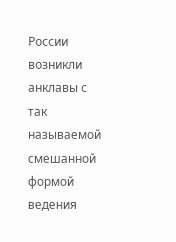России возникли анклавы с так называемой смешанной формой ведения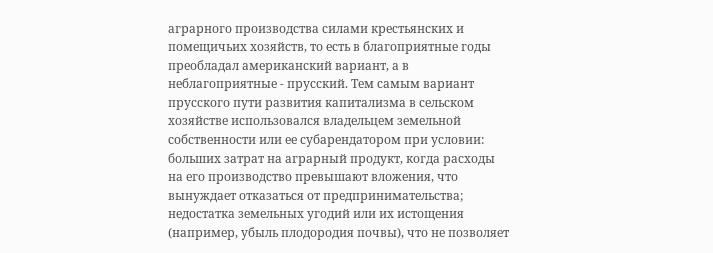аграрного производства силами крестьянских и помещичьих хозяйств, то есть в благоприятные годы преобладал американский вариант, а в неблагоприятные - прусский. Тем самым вариант прусского пути развития капитализма в сельском хозяйстве использовался владельцем земельной собственности или ее субарендатором при условии:
больших затрат на аграрный продукт, когда расходы на его производство превышают вложения, что вынуждает отказаться от предпринимательства;
недостатка земельных угодий или их истощения (например, убыль плодородия почвы), что не позволяет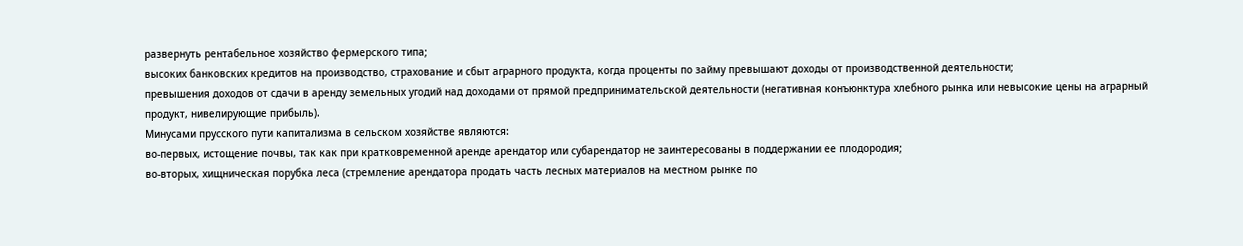развернуть рентабельное хозяйство фермерского типа;
высоких банковских кредитов на производство, страхование и сбыт аграрного продукта, когда проценты по займу превышают доходы от производственной деятельности;
превышения доходов от сдачи в аренду земельных угодий над доходами от прямой предпринимательской деятельности (негативная конъюнктура хлебного рынка или невысокие цены на аграрный продукт, нивелирующие прибыль).
Минусами прусского пути капитализма в сельском хозяйстве являются:
во-первых, истощение почвы, так как при кратковременной аренде арендатор или субарендатор не заинтересованы в поддержании ее плодородия;
во-вторых, хищническая порубка леса (стремление арендатора продать часть лесных материалов на местном рынке по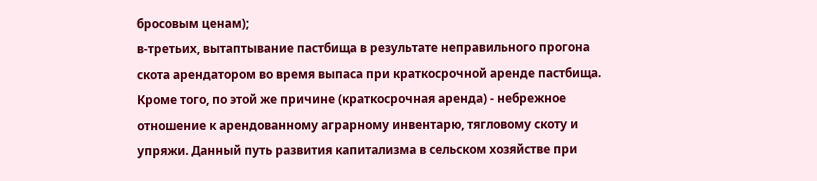бросовым ценам);
в-третьих, вытаптывание пастбища в результате неправильного прогона скота арендатором во время выпаса при краткосрочной аренде пастбища.
Кроме того, по этой же причине (краткосрочная аренда) - небрежное отношение к арендованному аграрному инвентарю, тягловому скоту и упряжи. Данный путь развития капитализма в сельском хозяйстве при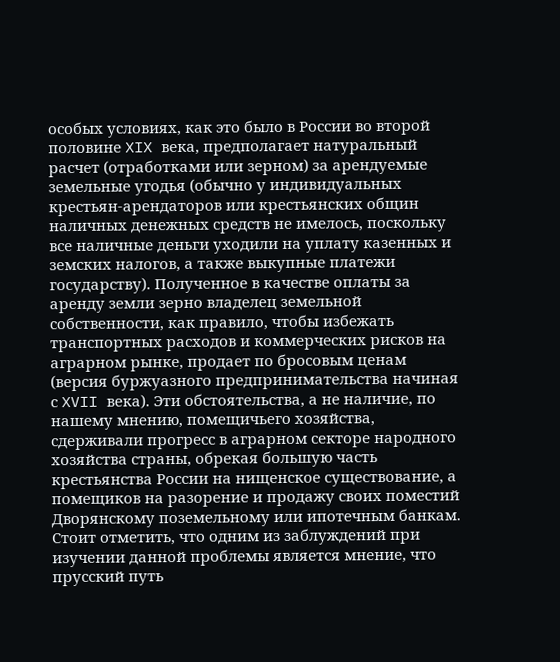особых условиях, как это было в России во второй половине XIX века, предполагает натуральный расчет (отработками или зерном) за арендуемые земельные угодья (обычно у индивидуальных крестьян-арендаторов или крестьянских общин наличных денежных средств не имелось, поскольку все наличные деньги уходили на уплату казенных и земских налогов, а также выкупные платежи государству). Полученное в качестве оплаты за аренду земли зерно владелец земельной собственности, как правило, чтобы избежать транспортных расходов и коммерческих рисков на аграрном рынке, продает по бросовым ценам (версия буржуазного предпринимательства начиная с XVII века). Эти обстоятельства, а не наличие, по нашему мнению, помещичьего хозяйства, сдерживали прогресс в аграрном секторе народного хозяйства страны, обрекая большую часть крестьянства России на нищенское существование, а помещиков на разорение и продажу своих поместий Дворянскому поземельному или ипотечным банкам.
Стоит отметить, что одним из заблуждений при изучении данной проблемы является мнение, что прусский путь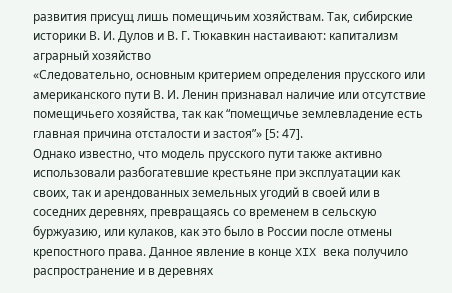развития присущ лишь помещичьим хозяйствам. Так, сибирские историки В. И. Дулов и В. Г. Тюкавкин настаивают: капитализм аграрный хозяйство
«Следовательно, основным критерием определения прусского или американского пути В. И. Ленин признавал наличие или отсутствие помещичьего хозяйства, так как “помещичье землевладение есть главная причина отсталости и застоя”» [5: 47].
Однако известно, что модель прусского пути также активно использовали разбогатевшие крестьяне при эксплуатации как своих, так и арендованных земельных угодий в своей или в соседних деревнях, превращаясь со временем в сельскую буржуазию, или кулаков, как это было в России после отмены крепостного права. Данное явление в конце XIX века получило распространение и в деревнях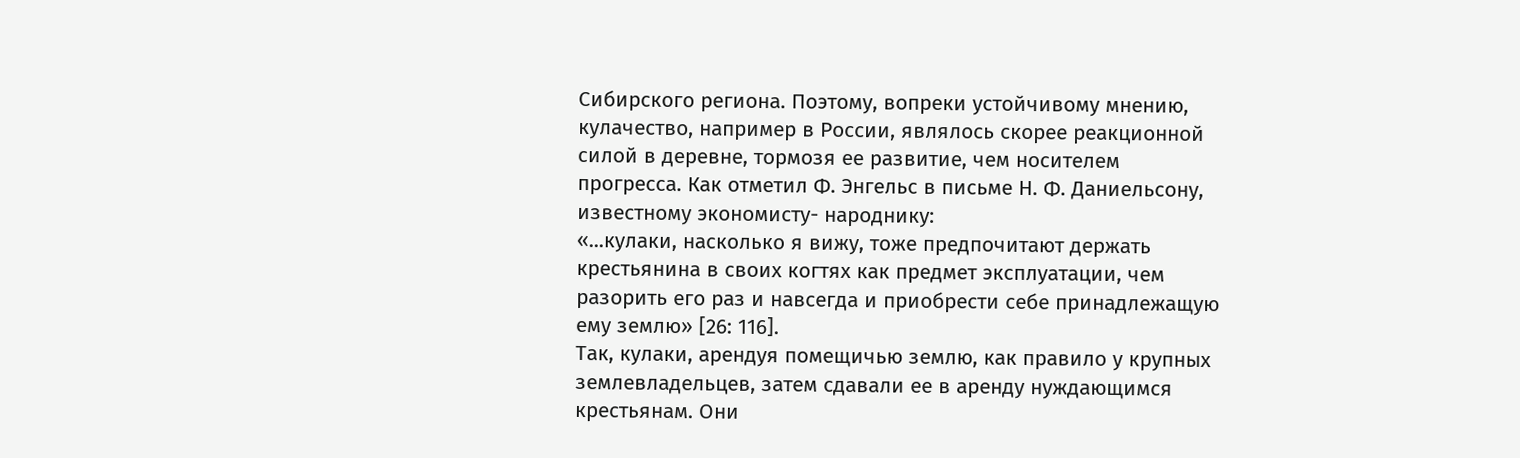Сибирского региона. Поэтому, вопреки устойчивому мнению, кулачество, например в России, являлось скорее реакционной силой в деревне, тормозя ее развитие, чем носителем прогресса. Как отметил Ф. Энгельс в письме Н. Ф. Даниельсону, известному экономисту- народнику:
«...кулаки, насколько я вижу, тоже предпочитают держать крестьянина в своих когтях как предмет эксплуатации, чем разорить его раз и навсегда и приобрести себе принадлежащую ему землю» [26: 116].
Так, кулаки, арендуя помещичью землю, как правило у крупных землевладельцев, затем сдавали ее в аренду нуждающимся крестьянам. Они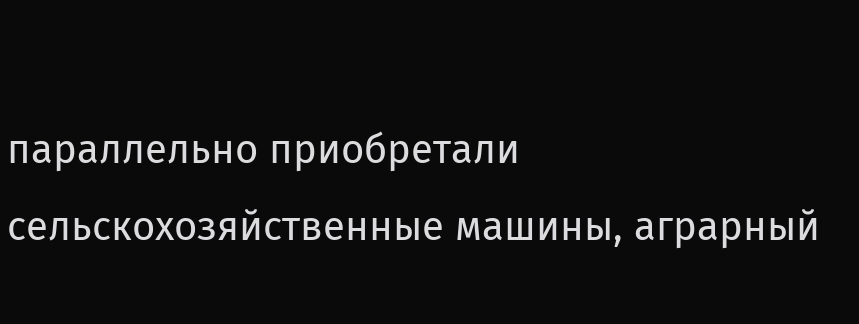параллельно приобретали сельскохозяйственные машины, аграрный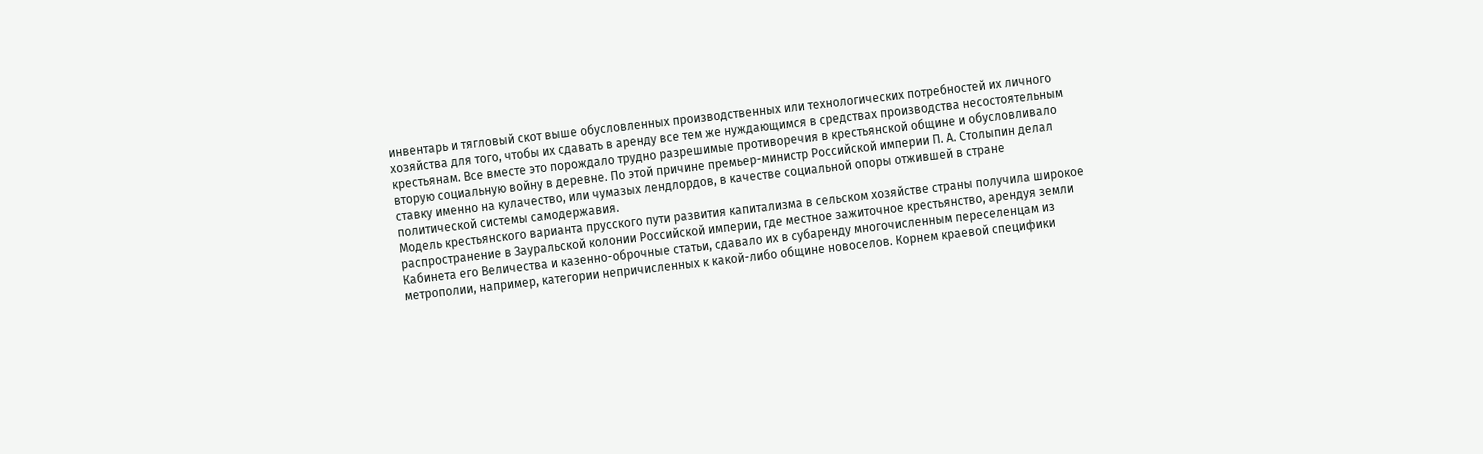инвентарь и тягловый скот выше обусловленных производственных или технологических потребностей их личного хозяйства для того, чтобы их сдавать в аренду все тем же нуждающимся в средствах производства несостоятельным крестьянам. Все вместе это порождало трудно разрешимые противоречия в крестьянской общине и обусловливало вторую социальную войну в деревне. По этой причине премьер-министр Российской империи П. А. Столыпин делал ставку именно на кулачество, или чумазых лендлордов, в качестве социальной опоры отжившей в стране политической системы самодержавия.
Модель крестьянского варианта прусского пути развития капитализма в сельском хозяйстве страны получила широкое распространение в Зауральской колонии Российской империи, где местное зажиточное крестьянство, арендуя земли Кабинета его Величества и казенно-оброчные статьи, сдавало их в субаренду многочисленным переселенцам из метрополии, например, категории непричисленных к какой-либо общине новоселов. Корнем краевой специфики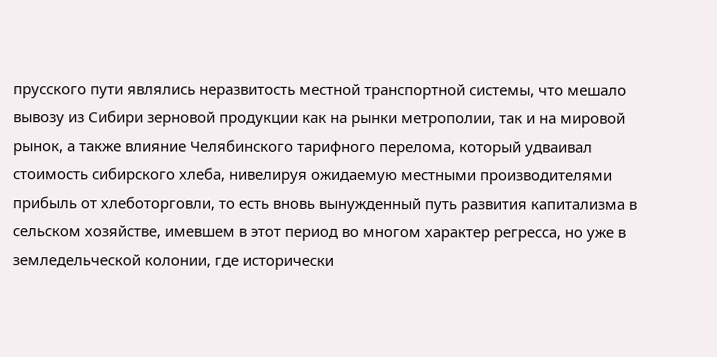прусского пути являлись неразвитость местной транспортной системы, что мешало вывозу из Сибири зерновой продукции как на рынки метрополии, так и на мировой рынок, а также влияние Челябинского тарифного перелома, который удваивал стоимость сибирского хлеба, нивелируя ожидаемую местными производителями прибыль от хлеботорговли, то есть вновь вынужденный путь развития капитализма в сельском хозяйстве, имевшем в этот период во многом характер регресса, но уже в земледельческой колонии, где исторически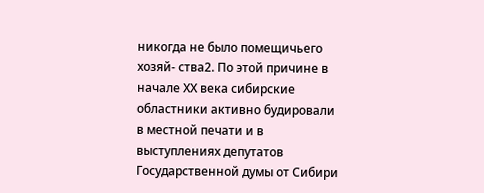никогда не было помещичьего хозяй- ства2. По этой причине в начале ХХ века сибирские областники активно будировали в местной печати и в выступлениях депутатов Государственной думы от Сибири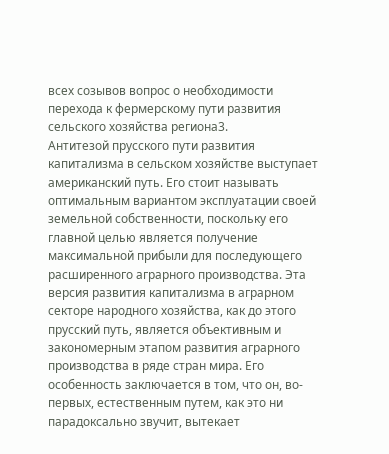всех созывов вопрос о необходимости перехода к фермерскому пути развития сельского хозяйства региона3.
Антитезой прусского пути развития капитализма в сельском хозяйстве выступает американский путь. Его стоит называть оптимальным вариантом эксплуатации своей земельной собственности, поскольку его главной целью является получение максимальной прибыли для последующего расширенного аграрного производства. Эта версия развития капитализма в аграрном секторе народного хозяйства, как до этого прусский путь, является объективным и закономерным этапом развития аграрного производства в ряде стран мира. Его особенность заключается в том, что он, во-первых, естественным путем, как это ни парадоксально звучит, вытекает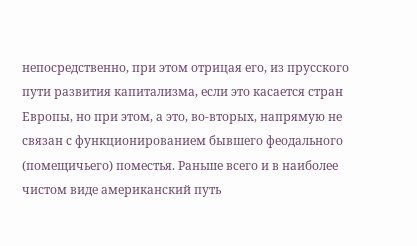непосредственно, при этом отрицая его, из прусского пути развития капитализма, если это касается стран Европы, но при этом, а это, во-вторых, напрямую не связан с функционированием бывшего феодального (помещичьего) поместья. Раньше всего и в наиболее чистом виде американский путь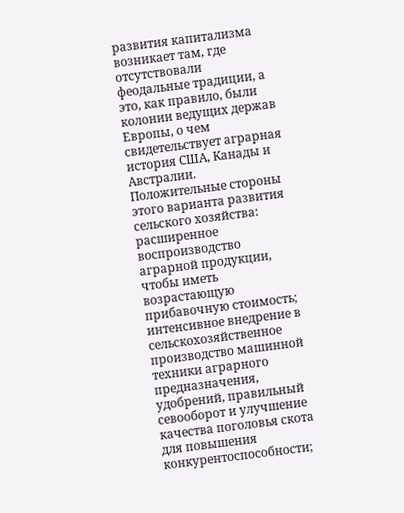развития капитализма возникает там, где отсутствовали феодальные традиции, а это, как правило, были колонии ведущих держав Европы, о чем свидетельствует аграрная история США, Канады и Австралии.
Положительные стороны этого варианта развития сельского хозяйства:
расширенное воспроизводство аграрной продукции, чтобы иметь возрастающую прибавочную стоимость;
интенсивное внедрение в сельскохозяйственное производство машинной техники аграрного предназначения, удобрений, правильный севооборот и улучшение качества поголовья скота для повышения конкурентоспособности;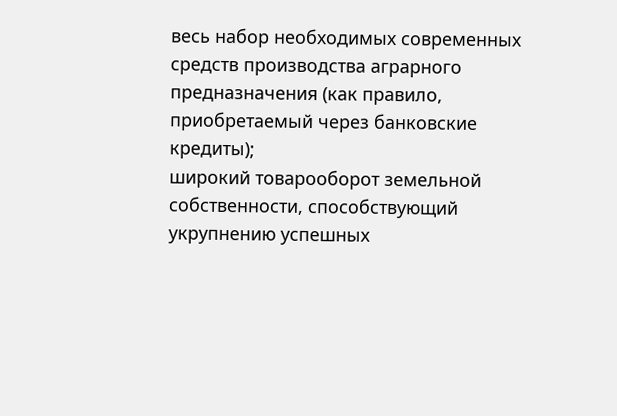весь набор необходимых современных средств производства аграрного предназначения (как правило, приобретаемый через банковские кредиты);
широкий товарооборот земельной собственности, способствующий укрупнению успешных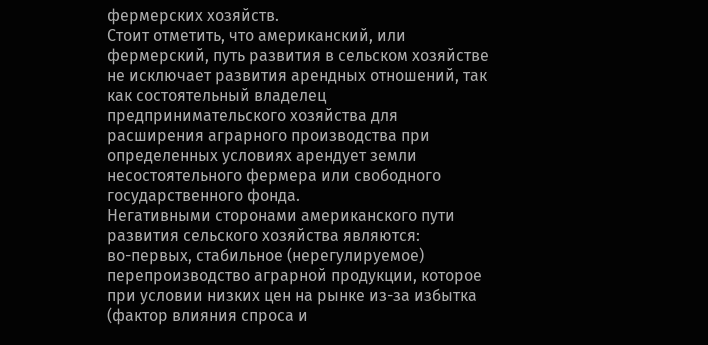фермерских хозяйств.
Стоит отметить, что американский, или фермерский, путь развития в сельском хозяйстве не исключает развития арендных отношений, так как состоятельный владелец предпринимательского хозяйства для расширения аграрного производства при определенных условиях арендует земли несостоятельного фермера или свободного государственного фонда.
Негативными сторонами американского пути развития сельского хозяйства являются:
во-первых, стабильное (нерегулируемое) перепроизводство аграрной продукции, которое при условии низких цен на рынке из-за избытка (фактор влияния спроса и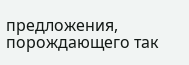предложения, порождающего так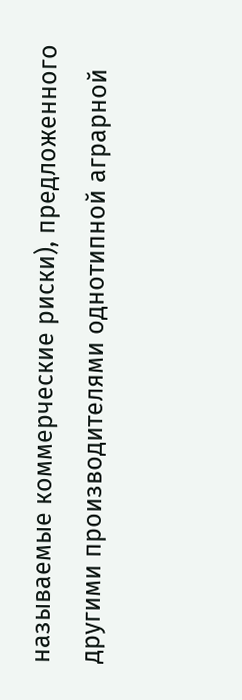называемые коммерческие риски), предложенного другими производителями однотипной аграрной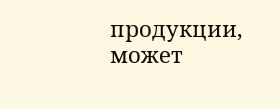продукции, может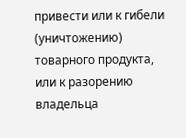привести или к гибели (уничтожению) товарного продукта, или к разорению владельца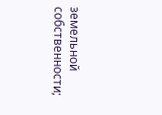земельной собственности;